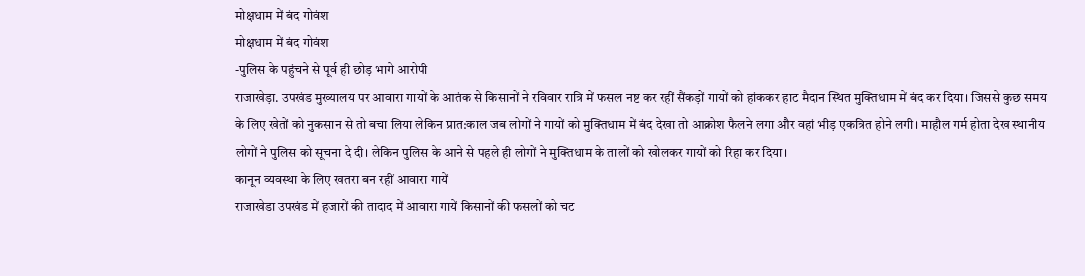मोक्षधाम में बंद गोवंश
मोक्षधाम में बंद गोवंश
-पुलिस के पहुंचने से पूर्व ही छोड़ भागे आरोपी
राजाखेड़ा. उपखंड मुख्यालय पर आवारा गायों के आतंक से किसानों ने रविवार रात्रि में फसल नष्ट कर रहीं सैंकड़ों गायों को हांककर हाट मैदान स्थित मुक्तिधाम में बंद कर दिया। जिससे कुछ समय के लिए खेतों को नुकसान से तो बचा लिया लेकिन प्रात:काल जब लोगों ने गायों को मुक्तिधाम में बंद देखा तो आक्रोश फैलने लगा और वहां भीड़ एकत्रित होने लगी। माहौल गर्म होता देख स्थानीय लोगों ने पुलिस को सूचना दे दी। लेकिन पुलिस के आने से पहले ही लोगों ने मुक्तिधाम के तालों को खोलकर गायों को रिहा कर दिया।
कानून व्यवस्था के लिए खतरा बन रहीं आवारा गायें
राजाखेडा उपखंड में हजारों की तादाद में आवारा गायें किसानों की फसलों को चट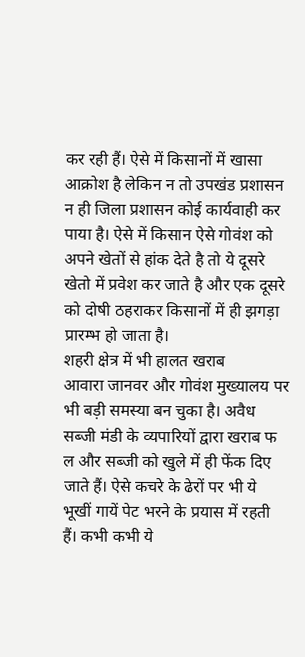कर रही हैं। ऐसे में किसानों में खासा आक्रोश है लेकिन न तो उपखंड प्रशासन न ही जिला प्रशासन कोई कार्यवाही कर पाया है। ऐसे में किसान ऐसे गोवंश को अपने खेतों से हांक देते है तो ये दूसरे खेतो में प्रवेश कर जाते है और एक दूसरे को दोषी ठहराकर किसानों में ही झगड़ा प्रारम्भ हो जाता है।
शहरी क्षेत्र में भी हालत खराब
आवारा जानवर और गोवंश मुख्यालय पर भी बड़ी समस्या बन चुका है। अवैध सब्जी मंडी के व्यपारियों द्वारा खराब फ ल और सब्जी को खुले में ही फेंक दिए जाते हैं। ऐसे कचरे के ढेरों पर भी ये भूखीं गायें पेट भरने के प्रयास में रहती हैं। कभी कभी ये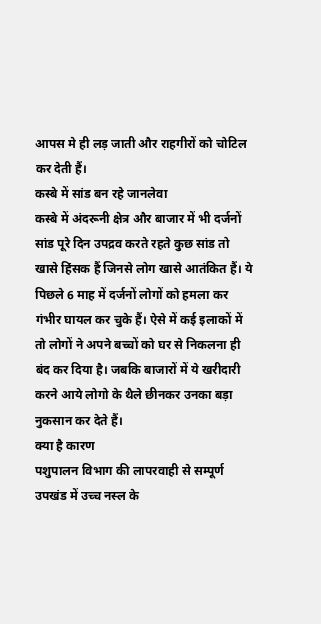आपस मे ही लड़ जाती और राहगीरों को चोटिल कर देती हैं।
कस्बे में सांड बन रहे जानलेवा
कस्बे में अंदरूनी क्षेत्र और बाजार में भी दर्जनों सांड पूरे दिन उपद्रव करते रहते कुछ सांड तो खासे हिंसक हैं जिनसे लोग खासे आतंकित हैं। ये पिछले 6 माह में दर्जनों लोगों को हमला कर गंभीर घायल कर चुके हैं। ऐसे में कई इलाकों में तो लोगों ने अपने बच्चों को घर से निकलना ही बंद कर दिया है। जबकि बाजारों में ये खरीदारी करने आये लोगो के थैले छीनकर उनका बड़ा नुकसान कर देते हैं।
क्या है कारण
पशुपालन विभाग की लापरवाही से सम्पूर्ण उपखंड में उच्च नस्ल के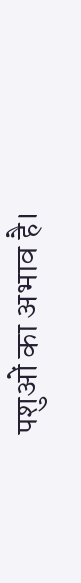पशुओं का अभाव है।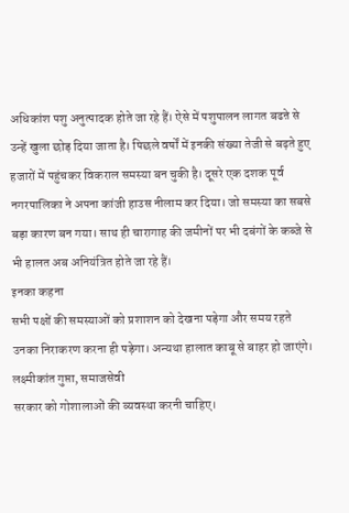अधिकांश पशु अनुत्पादक होते जा रहे हैं। ऐसे में पशुपालन लागत बढऩे से उन्हें खुला छोड़ दिया जाता है। पिछले वर्षों में इनकी संख्या तेजी से बढ़ते हुए हजारों में पहुंचकर विकराल समस्या बन चुकी है। दूसरे एक दशक पूर्व नगरपालिका ने अपना कांजी हाउस नीलाम कर दिया। जो समस्या का सबसे बड़ा कारण बन गया। साथ ही चारागाह की जमीनों पर भी दबंगों के कब्जे से भी हालत अब अनियंत्रित होते जा रहे हैं।
इनका कहना
सभी पक्षों की समस्याओं को प्रशाशन को देखना पड़ेगा और समय रहते उनका निराकरण करना ही पड़ेगा। अन्यथा हालात काबू से बाहर हो जाएंगे।
लक्ष्मीकांत गुप्ता, समाजसेवी
सरकार को गोशालाओं की व्यवस्था करनी चाहिए।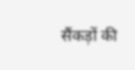सैंकड़ों की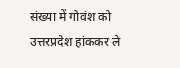संख्या में गोवंश को उत्तरप्रदेश हांककर ले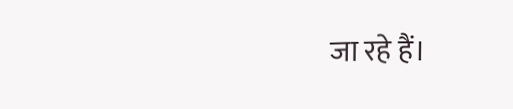जा रहे हैं।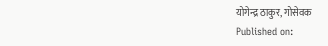योगेन्द्र ठाकुर, गोसेवक
Published on: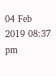04 Feb 2019 08:37 pm